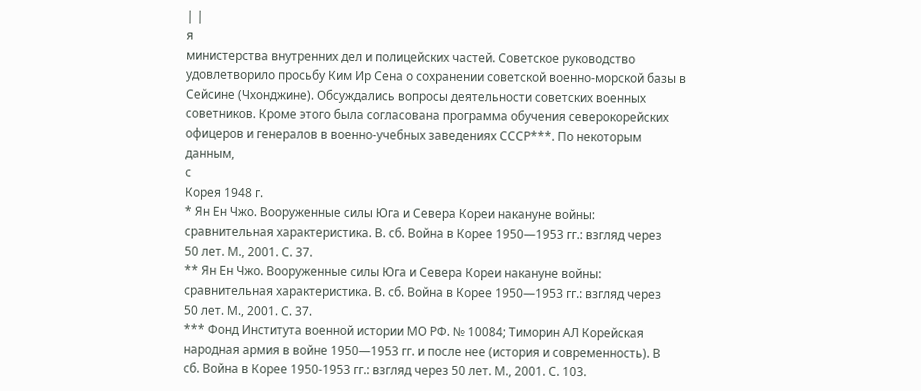| |
я
министерства внутренних дел и полицейских частей. Советское руководство
удовлетворило просьбу Ким Ир Сена о сохранении советской военно-морской базы в
Сейсине (Чхонджине). Обсуждались вопросы деятельности советских военных
советников. Кроме этого была согласована программа обучения северокорейских
офицеров и генералов в военно-учебных заведениях СССР***. По некоторым данным,
с
Корея 1948 г.
* Ян Ен Чжо. Вооруженные силы Юга и Севера Кореи накануне войны:
сравнительная характеристика. В. сб. Война в Корее 1950—1953 гг.: взгляд через
50 лет. М., 2001. С. 37.
** Ян Ен Чжо. Вооруженные силы Юга и Севера Кореи накануне войны:
сравнительная характеристика. В. сб. Война в Корее 1950—1953 гг.: взгляд через
50 лет. М., 2001. С. 37.
*** Фонд Института военной истории МО РФ. № 10084; Тиморин АЛ Корейская
народная армия в войне 1950—1953 гг. и после нее (история и современность). В
сб. Война в Корее 1950-1953 гг.: взгляд через 50 лет. М., 2001. С. 103.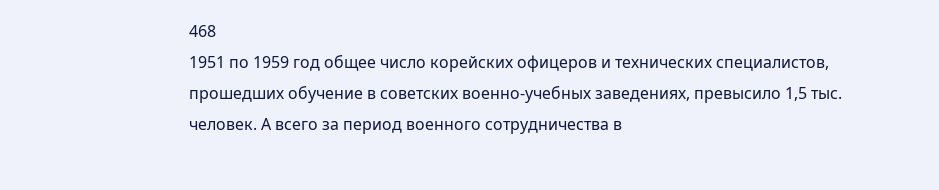468
1951 по 1959 год общее число корейских офицеров и технических специалистов,
прошедших обучение в советских военно-учебных заведениях, превысило 1,5 тыс.
человек. А всего за период военного сотрудничества в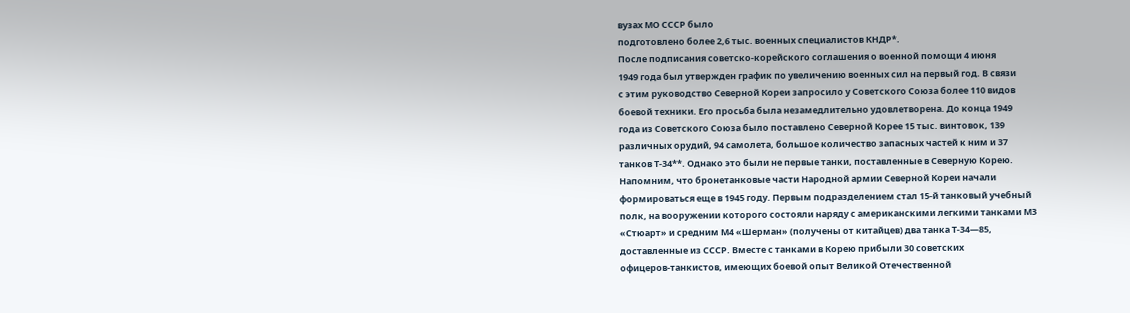вузах МО СССР было
подготовлено более 2,6 тыс. военных специалистов КНДР*.
После подписания советско-корейского соглашения о военной помощи 4 июня
1949 года был утвержден график по увеличению военных сил на первый год. В связи
с этим руководство Северной Кореи запросило у Советского Союза более 110 видов
боевой техники. Его просьба была незамедлительно удовлетворена. До конца 1949
года из Советского Союза было поставлено Северной Корее 15 тыс. винтовок, 139
различных орудий, 94 самолета, большое количество запасных частей к ним и 37
танков Т-34**. Однако это были не первые танки, поставленные в Северную Корею.
Напомним, что бронетанковые части Народной армии Северной Кореи начали
формироваться еще в 1945 году. Первым подразделением стал 15-й танковый учебный
полк, на вооружении которого состояли наряду с американскими легкими танками МЗ
«Стюарт» и средним М4 «Шерман» (получены от китайцев) два танка Т-34—85,
доставленные из СССР. Вместе с танками в Корею прибыли 30 советских
офицеров-танкистов, имеющих боевой опыт Великой Отечественной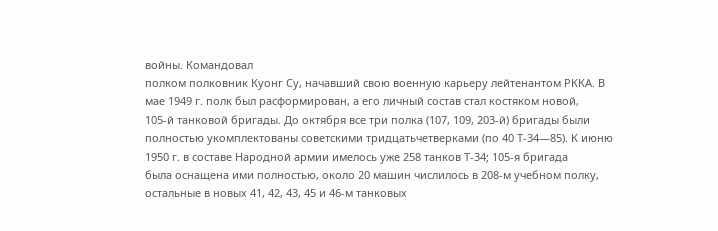войны. Командовал
полком полковник Куонг Су, начавший свою военную карьеру лейтенантом РККА. В
мае 1949 г. полк был расформирован, а его личный состав стал костяком новой,
105-й танковой бригады. До октября все три полка (107, 109, 203-й) бригады были
полностью укомплектованы советскими тридцатьчетверками (по 40 Т-34—85). К июню
1950 г. в составе Народной армии имелось уже 258 танков Т-34; 105-я бригада
была оснащена ими полностью, около 20 машин числилось в 208-м учебном полку,
остальные в новых 41, 42, 43, 45 и 46-м танковых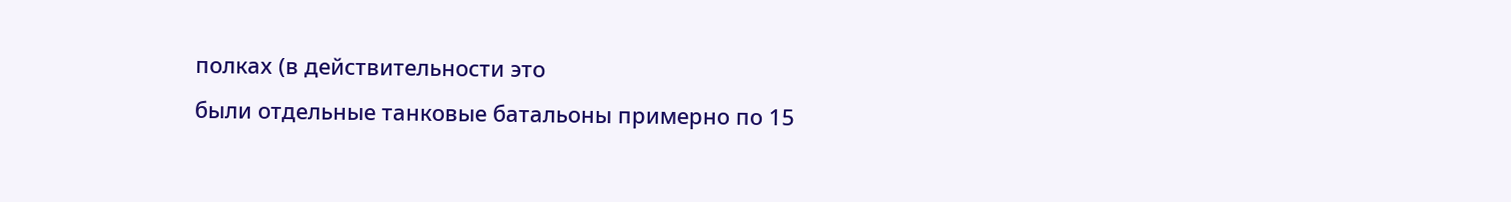полках (в действительности это
были отдельные танковые батальоны примерно по 15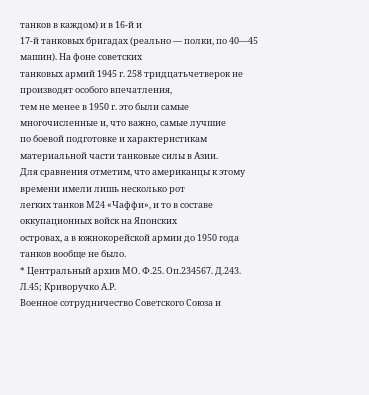танков в каждом) и в 16-й и
17-й танковых бригадах (реально — полки, по 40—45 машин). На фоне советских
танковых армий 1945 г. 258 тридцатьчетверок не производят особого впечатления,
тем не менее в 1950 г. это были самые многочисленные и, что важно, самые лучшие
по боевой подготовке и характеристикам материальной части танковые силы в Азии.
Для сравнения отметим, что американцы к этому времени имели лишь несколько рот
легких танков М24 «Чаффи», и то в составе оккупационных войск на Японских
островах, а в южнокорейской армии до 1950 года танков вообще не было.
* Центральный архив МО. Ф.25. Оп.234567. Д.243. Л.45; Криворучко А.Р.
Военное сотрудничество Советского Союза и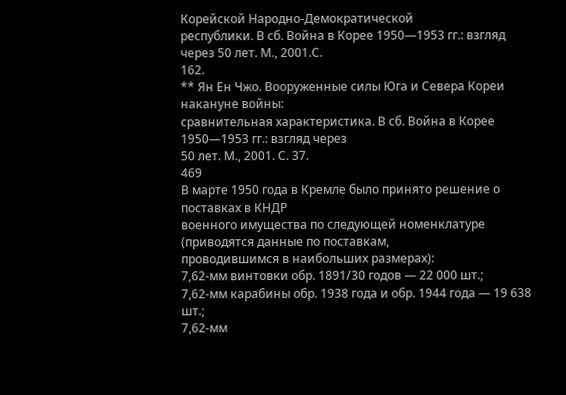Корейской Народно-Демократической
республики. В сб. Война в Корее 1950—1953 гг.: взгляд через 50 лет. М., 2001.С.
162.
** Ян Ен Чжо. Вооруженные силы Юга и Севера Кореи накануне войны:
сравнительная характеристика. В сб. Война в Корее 1950—1953 гг.: взгляд через
50 лет. М., 2001. С. 37.
469
В марте 1950 года в Кремле было принято решение о поставках в КНДР
военного имущества по следующей номенклатуре (приводятся данные по поставкам,
проводившимся в наибольших размерах):
7,62-мм винтовки обр. 1891/30 годов — 22 000 шт.;
7,62-мм карабины обр. 1938 года и обр. 1944 года — 19 638 шт.;
7,62-мм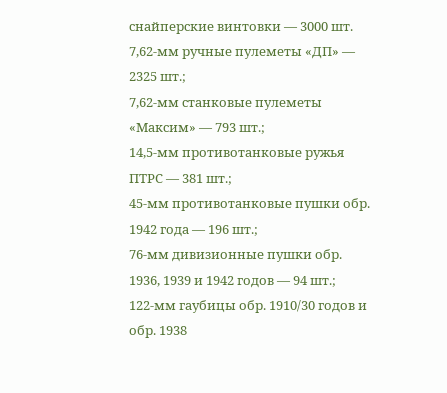снайперские винтовки — 3000 шт.
7,62-мм ручные пулеметы «ДП» — 2325 шт.;
7,62-мм станковые пулеметы «Максим» — 793 шт.;
14,5-мм противотанковые ружья ПТРС — 381 шт.;
45-мм противотанковые пушки обр. 1942 года — 196 шт.;
76-мм дивизионные пушки обр. 1936, 1939 и 1942 годов — 94 шт.;
122-мм гаубицы обр. 1910/30 годов и обр. 1938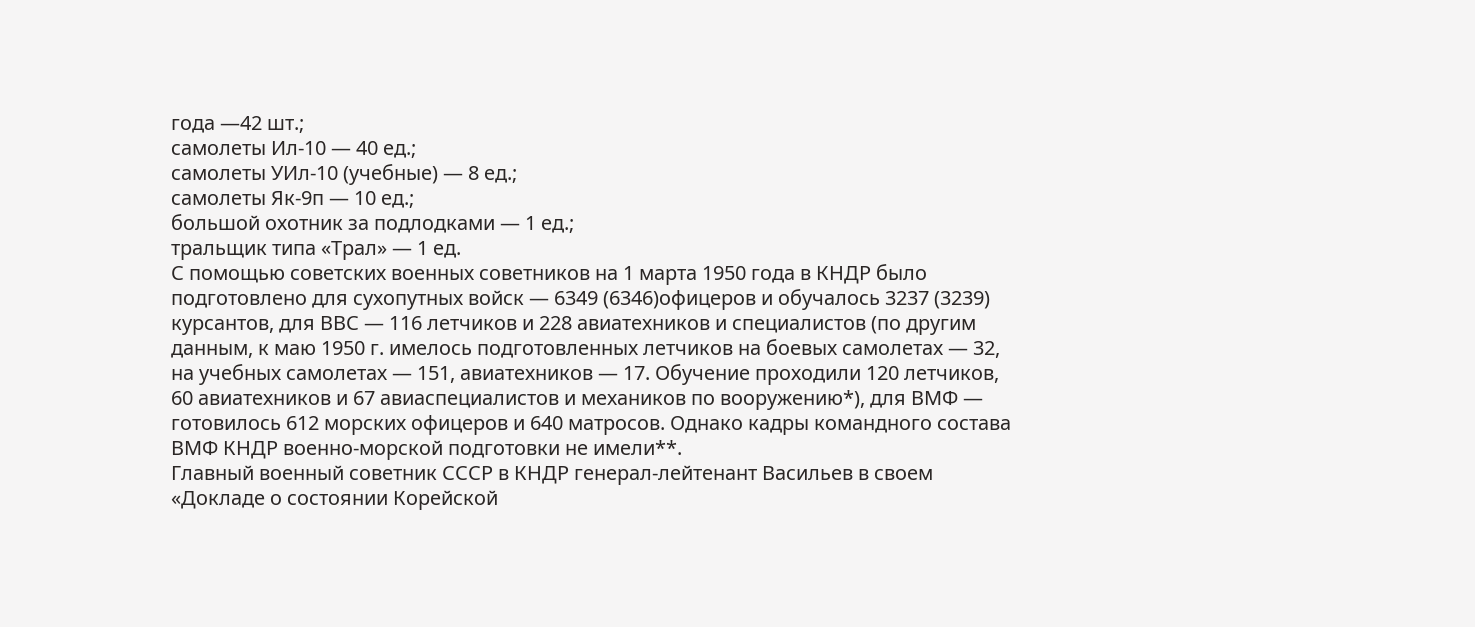года —42 шт.;
самолеты Ил-10 — 40 ед.;
самолеты УИл-10 (учебные) — 8 ед.;
самолеты Як-9п — 10 ед.;
большой охотник за подлодками — 1 ед.;
тральщик типа «Трал» — 1 ед.
С помощью советских военных советников на 1 марта 1950 года в КНДР было
подготовлено для сухопутных войск — 6349 (6346)офицеров и обучалось 3237 (3239)
курсантов, для ВВС — 116 летчиков и 228 авиатехников и специалистов (по другим
данным, к маю 1950 г. имелось подготовленных летчиков на боевых самолетах — 32,
на учебных самолетах — 151, авиатехников — 17. Обучение проходили 120 летчиков,
60 авиатехников и 67 авиаспециалистов и механиков по вооружению*), для ВМФ —
готовилось 612 морских офицеров и 640 матросов. Однако кадры командного состава
ВМФ КНДР военно-морской подготовки не имели**.
Главный военный советник СССР в КНДР генерал-лейтенант Васильев в своем
«Докладе о состоянии Корейской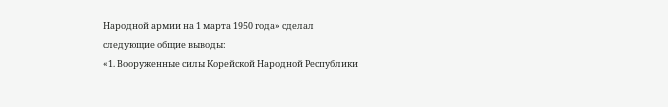Народной армии на 1 марта 1950 года» сделал
следующие общие выводы:
«1. Вооруженные силы Корейской Народной Республики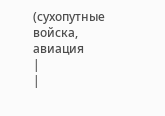(сухопутные войска,
авиация
|
|